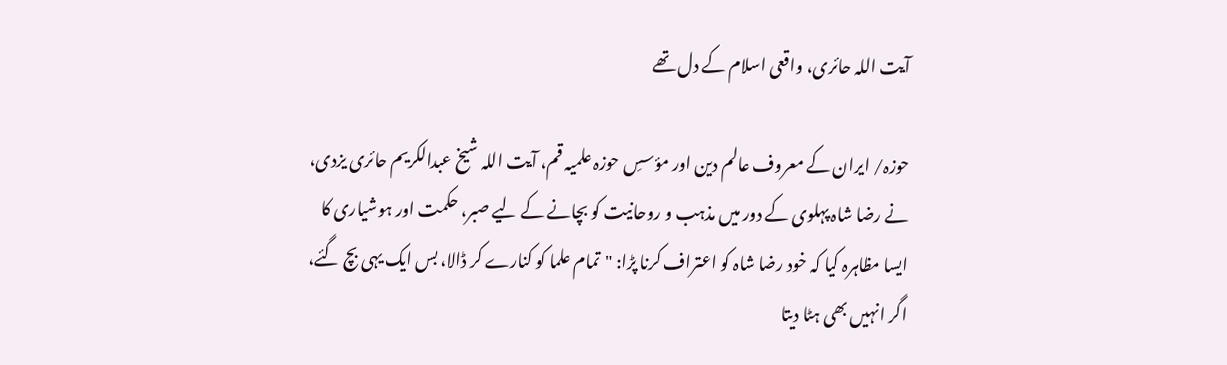آیت اللہ حائری، واقعی اسلام کے دل تھے

حوزہ/ ایران کے معروف عالم دین اور مؤسسِ حوزہ علمیہ قم، آیت اللہ شیخ عبدالکریم حائری یزدی، نے رضا شاہ پہلوی کے دور میں مذہب و روحانیت کو بچانے کے لیے صبر، حکمت اور ہوشیاری کا ایسا مظاہرہ کیا کہ خود رضا شاہ کو اعتراف کرنا پڑا: "تمام علما کو کنارے کر ڈالا، بس ایک یہی بچ گئے، اگر انہیں بھی ہٹا دیتا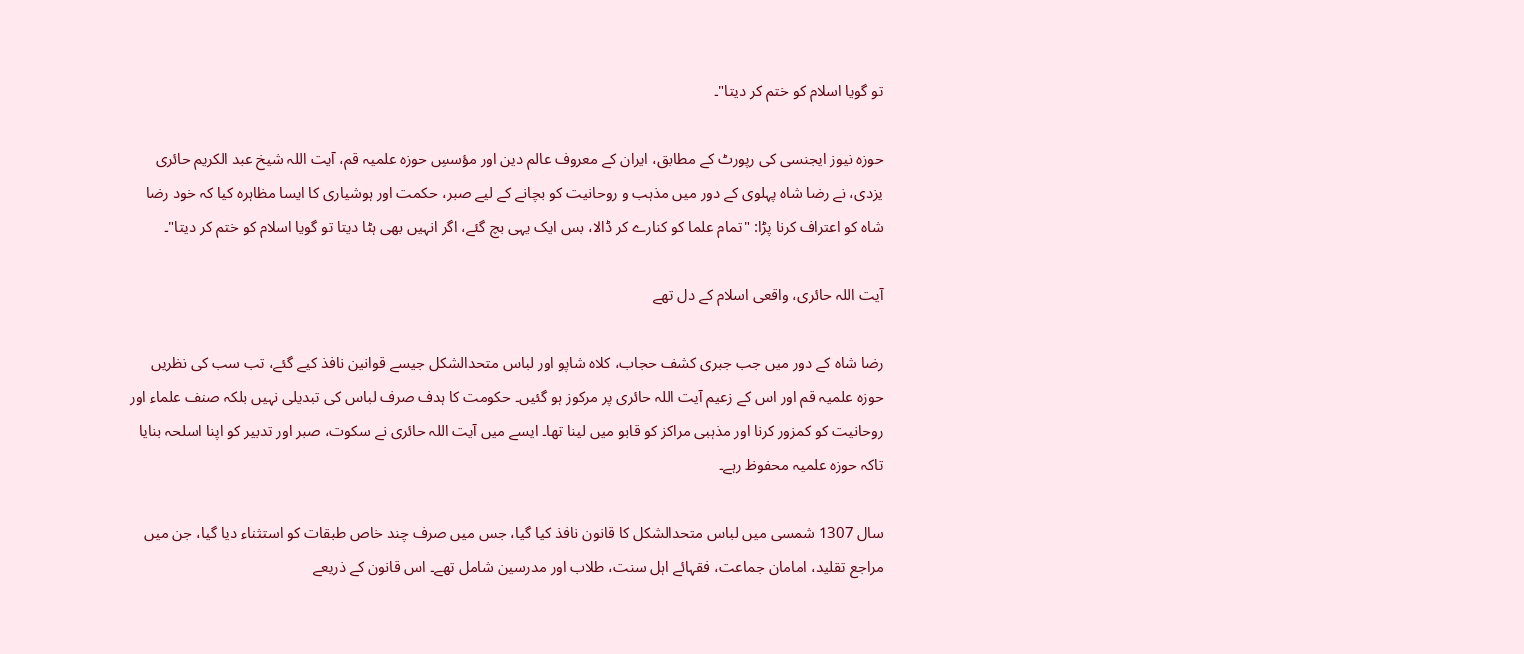تو گویا اسلام کو ختم کر دیتا"۔

حوزہ نیوز ایجنسی کی رپورٹ کے مطابق، ایران کے معروف عالم دین اور مؤسسِ حوزہ علمیہ قم، آیت اللہ شیخ عبد الکریم حائری یزدی، نے رضا شاہ پہلوی کے دور میں مذہب و روحانیت کو بچانے کے لیے صبر، حکمت اور ہوشیاری کا ایسا مظاہرہ کیا کہ خود رضا شاہ کو اعتراف کرنا پڑا: "تمام علما کو کنارے کر ڈالا، بس ایک یہی بچ گئے، اگر انہیں بھی ہٹا دیتا تو گویا اسلام کو ختم کر دیتا"۔

آیت اللہ حائری، واقعی اسلام کے دل تھے

رضا شاہ کے دور میں جب جبری کشف حجاب، کلاہ شاپو اور لباس متحدالشکل جیسے قوانین نافذ کیے گئے، تب سب کی نظریں حوزہ علمیہ قم اور اس کے زعیم آیت اللہ حائری پر مرکوز ہو گئیں۔ حکومت کا ہدف صرف لباس کی تبدیلی نہیں بلکہ صنف علماء اور روحانیت کو کمزور کرنا اور مذہبی مراکز کو قابو میں لینا تھا۔ ایسے میں آیت اللہ حائری نے سکوت، صبر اور تدبیر کو اپنا اسلحہ بنایا تاکہ حوزہ علمیہ محفوظ رہے۔

سال 1307 شمسی میں لباس متحدالشکل کا قانون نافذ کیا گیا، جس میں صرف چند خاص طبقات کو استثناء دیا گیا، جن میں مراجع تقلید، امامان جماعت، فقہائے اہل سنت، طلاب اور مدرسین شامل تھے۔ اس قانون کے ذریعے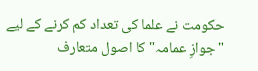حکومت نے علما کی تعداد کم کرنے کے لیے "جوازِ عمامہ" کا اصول متعارف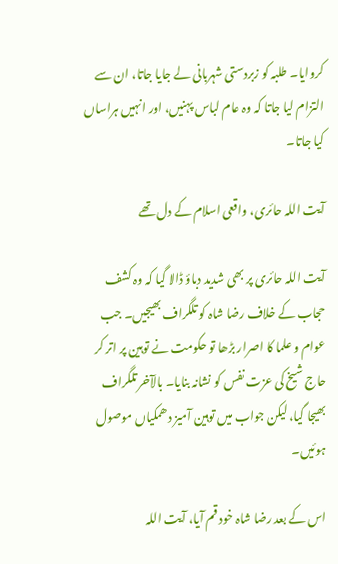کروایا۔ طلبہ کو زبردستی شہربانی لے جایا جاتا، ان سے التزام لیا جاتا کہ وہ عام لباس پہنیں، اور انہیں ہراساں کیا جاتا۔

آیت اللہ حائری، واقعی اسلام کے دل تھے

آیت اللہ حائری پر بھی شدید دباؤ ڈالا گیا کہ وہ کشف حجاب کے خلاف رضا شاہ کو تلگراف بھیجیں۔ جب عوام و علما کا اصرار بڑھا تو حکومت نے توہین پر اتر کر حاج شیخ کی عزت نفس کو نشانہ بنایا۔ بالآخر تلگراف بھیجا گیا، لیکن جواب میں توہین آمیز دھمکیاں موصول ہوئیں۔

اس کے بعد رضا شاہ خود قم آیا، آیت اللہ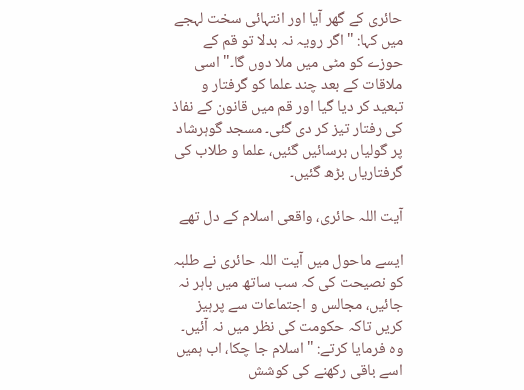حائری کے گھر آیا اور انتہائی سخت لہجے میں کہا: "اگر رویہ نہ بدلا تو قم کے حوزے کو مٹی میں ملا دوں گا۔" اسی ملاقات کے بعد چند علما کو گرفتار و تبعید کر دیا گیا اور قم میں قانون کے نفاذ کی رفتار تیز کر دی گئی۔ مسجد گوہرشاد پر گولیاں برسائیں گئیں، علما و طلاب کی گرفتاریاں بڑھ گئیں۔

آیت اللہ حائری، واقعی اسلام کے دل تھے

ایسے ماحول میں آیت اللہ حائری نے طلبہ کو نصیحت کی کہ سب ساتھ میں باہر نہ جائیں، مجالس و اجتماعات سے پرہیز کریں تاکہ حکومت کی نظر میں نہ آئیں۔ وہ فرمایا کرتے: "اسلام جا چکا، اب ہمیں اسے باقی رکھنے کی کوشش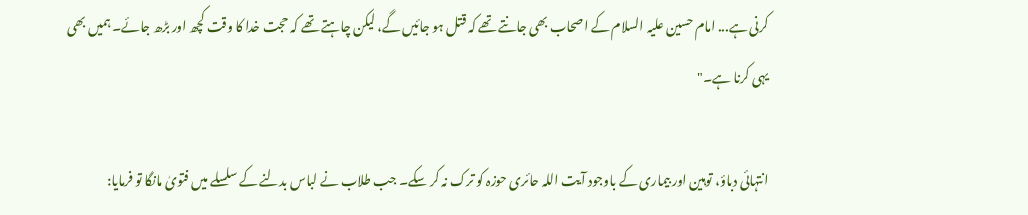کرنی ہے... امام حسین علیہ السلام کے اصحاب بھی جانتے تھے کہ قتل ہو جائیں گے، لیکن چاہتے تھے کہ حجت خدا کا وقت کچھ اور بڑھ جائے۔ ہمیں بھی یہی کرنا ہے۔"

انتہائی دباؤ، توہین اور بیماری کے باوجود آیت اللہ حائری حوزہ کو ترک نہ کر سکے۔ جب طلاب نے لباس بدلنے کے سلسلے میں فتویٰ مانگا تو فرمایا: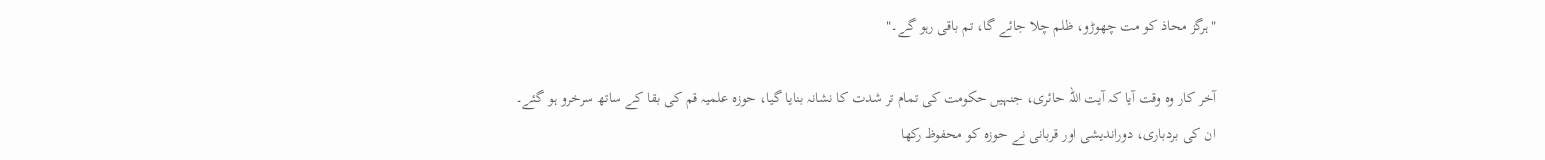"ہرگز محاذ کو مت چھوڑو، ظلم چلا جائے گا، تم باقی رہو گے۔"

آخر کار وہ وقت آیا کہ آیت اللہ حائری، جنہیں حکومت کی تمام تر شدت کا نشانہ بنایا گیا، حوزہ علمیہ قم کی بقا کے ساتھ سرخرو ہو گئے۔ ان کی بردباری، دوراندیشی اور قربانی نے حوزہ کو محفوظ رکھا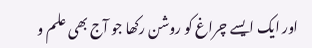اور ایک ایسے چراغ کو روشن رکھا جو آج بھی علم و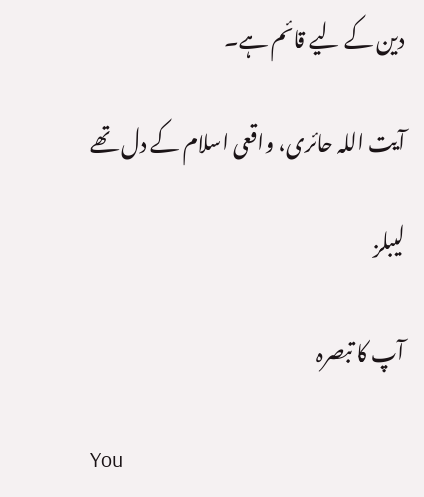دین کے لیے قائم ہے۔

آیت اللہ حائری، واقعی اسلام کے دل تھے

لیبلز

آپ کا تبصرہ

You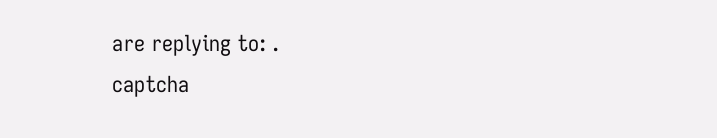are replying to: .
captcha